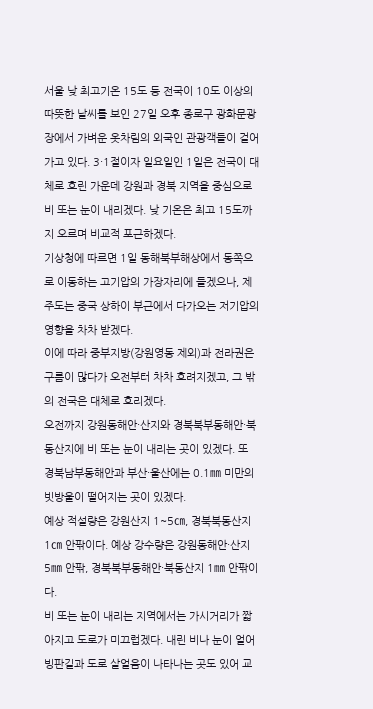서울 낮 최고기온 15도 등 전국이 10도 이상의 따뜻한 날씨를 보인 27일 오후 종로구 광화문광장에서 가벼운 옷차림의 외국인 관광객들이 걸어가고 있다. 3·1절이자 일요일인 1일은 전국이 대체로 흐린 가운데 강원과 경북 지역을 중심으로 비 또는 눈이 내리겠다. 낮 기온은 최고 15도까지 오르며 비교적 포근하겠다.
기상청에 따르면 1일 동해북부해상에서 동쪽으로 이동하는 고기압의 가장자리에 들겠으나, 제주도는 중국 상하이 부근에서 다가오는 저기압의 영향을 차차 받겠다.
이에 따라 중부지방(강원영동 제외)과 전라권은 구름이 많다가 오전부터 차차 흐려지겠고, 그 밖의 전국은 대체로 흐리겠다.
오전까지 강원동해안·산지와 경북북부동해안·북동산지에 비 또는 눈이 내리는 곳이 있겠다. 또 경북남부동해안과 부산·울산에는 0.1㎜ 미만의 빗방울이 떨어지는 곳이 있겠다.
예상 적설량은 강원산지 1~5㎝, 경북북동산지 1㎝ 안팎이다. 예상 강수량은 강원동해안·산지 5㎜ 안팎, 경북북부동해안·북동산지 1㎜ 안팎이다.
비 또는 눈이 내리는 지역에서는 가시거리가 짧아지고 도로가 미끄럽겠다. 내린 비나 눈이 얼어 빙판길과 도로 살얼음이 나타나는 곳도 있어 교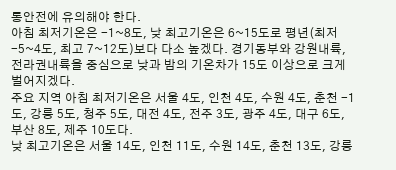통안전에 유의해야 한다.
아침 최저기온은 -1~8도, 낮 최고기온은 6~15도로 평년(최저 -5~4도, 최고 7~12도)보다 다소 높겠다. 경기동부와 강원내륙, 전라권내륙을 중심으로 낮과 밤의 기온차가 15도 이상으로 크게 벌어지겠다.
주요 지역 아침 최저기온은 서울 4도, 인천 4도, 수원 4도, 춘천 -1도, 강릉 5도, 청주 5도, 대전 4도, 전주 3도, 광주 4도, 대구 6도, 부산 8도, 제주 10도다.
낮 최고기온은 서울 14도, 인천 11도, 수원 14도, 춘천 13도, 강릉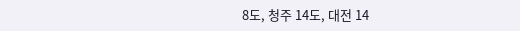8도, 청주 14도, 대전 14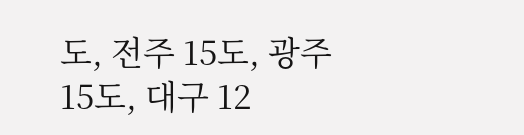도, 전주 15도, 광주 15도, 대구 12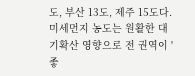도, 부산 13도, 제주 15도다.
미세먼지 농도는 원활한 대기확산 영향으로 전 권역이 '좋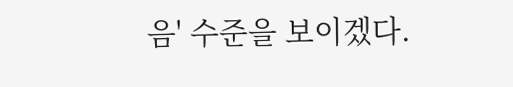음' 수준을 보이겠다.